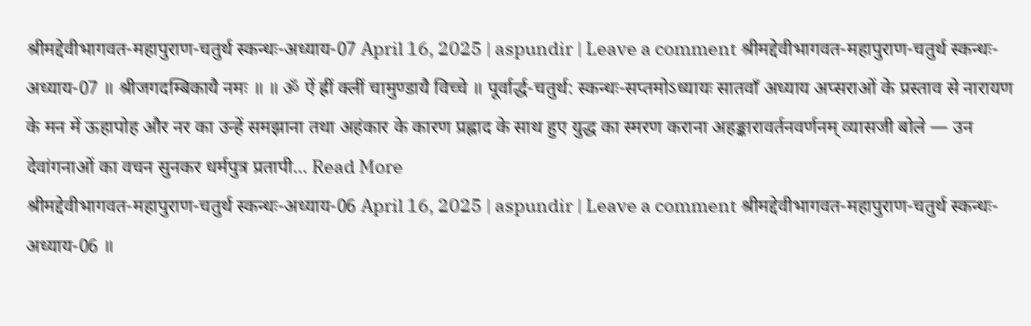श्रीमद्देवीभागवत-महापुराण-चतुर्थ स्कन्धः-अध्याय-07 April 16, 2025 | aspundir | Leave a comment श्रीमद्देवीभागवत-महापुराण-चतुर्थ स्कन्धः-अध्याय-07 ॥ श्रीजगदम्बिकायै नमः ॥ ॥ ॐ ऐं ह्रीं क्लीं चामुण्डायै विच्चे ॥ पूर्वार्द्ध-चतुर्थ: स्कन्धः-सप्तमोऽध्यायः सातवाँ अध्याय अप्सराओं के प्रस्ताव से नारायण के मन में ऊहापोह और नर का उन्हें समझाना तथा अहंकार के कारण प्रह्लाद के साथ हुए युद्ध का स्मरण कराना अहङ्कारावर्तनवर्णनम् व्यासजी बोले — उन देवांगनाओं का वचन सुनकर धर्मपुत्र प्रतापी… Read More
श्रीमद्देवीभागवत-महापुराण-चतुर्थ स्कन्धः-अध्याय-06 April 16, 2025 | aspundir | Leave a comment श्रीमद्देवीभागवत-महापुराण-चतुर्थ स्कन्धः-अध्याय-06 ॥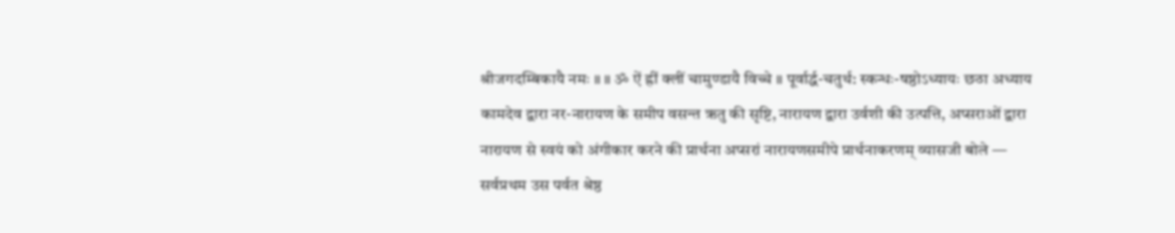श्रीजगदम्बिकायै नमः ॥ ॥ ॐ ऐं ह्रीं क्लीं चामुण्डायै विच्चे ॥ पूर्वार्द्ध-चतुर्थ: स्कन्धः-षष्ठोऽध्यायः छठा अध्याय कामदेव द्वारा नर-नारायण के समीप वसन्त ऋतु की सृष्टि, नारायण द्वारा उर्वशी की उत्पत्ति, अप्सराओं द्वारा नारायण से स्वयं को अंगीकार करने की प्रार्थना अप्सरां नारायणसमीपे प्रार्थनाकरणम् व्यासजी बोले — सर्वप्रथम उस पर्वत श्रेष्ठ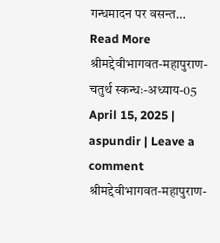गन्धमादन पर वसन्त… Read More
श्रीमद्देवीभागवत-महापुराण-चतुर्थ स्कन्धः-अध्याय-05 April 15, 2025 | aspundir | Leave a comment श्रीमद्देवीभागवत-महापुराण-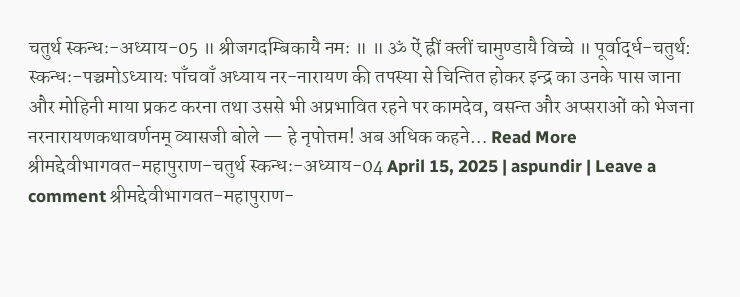चतुर्थ स्कन्धः-अध्याय-05 ॥ श्रीजगदम्बिकायै नमः ॥ ॥ ॐ ऐं ह्रीं क्लीं चामुण्डायै विच्चे ॥ पूर्वार्द्ध-चतुर्थ: स्कन्धः-पञ्चमोऽध्यायः पाँचवाँ अध्याय नर-नारायण की तपस्या से चिन्तित होकर इन्द्र का उनके पास जाना और मोहिनी माया प्रकट करना तथा उससे भी अप्रभावित रहने पर कामदेव, वसन्त और अप्सराओं को भेजना नरनारायणकथावर्णनम् व्यासजी बोले — हे नृपोत्तम! अब अधिक कहने… Read More
श्रीमद्देवीभागवत-महापुराण-चतुर्थ स्कन्धः-अध्याय-04 April 15, 2025 | aspundir | Leave a comment श्रीमद्देवीभागवत-महापुराण-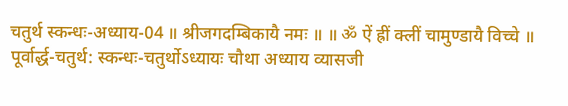चतुर्थ स्कन्धः-अध्याय-04 ॥ श्रीजगदम्बिकायै नमः ॥ ॥ ॐ ऐं ह्रीं क्लीं चामुण्डायै विच्चे ॥ पूर्वार्द्ध-चतुर्थ: स्कन्धः-चतुर्थोऽध्यायः चौथा अध्याय व्यासजी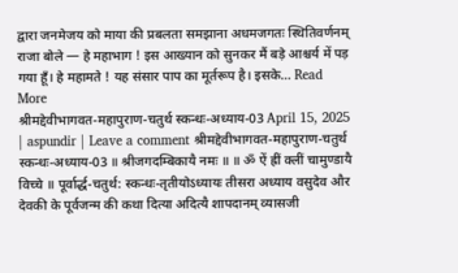द्वारा जनमेजय को माया की प्रबलता समझाना अधमजगतः स्थितिवर्णनम् राजा बोले — हे महाभाग ! इस आख्यान को सुनकर मैं बड़े आश्चर्य में पड़ गया हूँ। हे महामते ! यह संसार पाप का मूर्तरूप है। इसके… Read More
श्रीमद्देवीभागवत-महापुराण-चतुर्थ स्कन्धः-अध्याय-03 April 15, 2025 | aspundir | Leave a comment श्रीमद्देवीभागवत-महापुराण-चतुर्थ स्कन्धः-अध्याय-03 ॥ श्रीजगदम्बिकायै नमः ॥ ॥ ॐ ऐं ह्रीं क्लीं चामुण्डायै विच्चे ॥ पूर्वार्द्ध-चतुर्थ: स्कन्धः-तृतीयोऽध्यायः तीसरा अध्याय वसुदेव और देवकी के पूर्वजन्म की कथा दित्या अदित्यै शापदानम् व्यासजी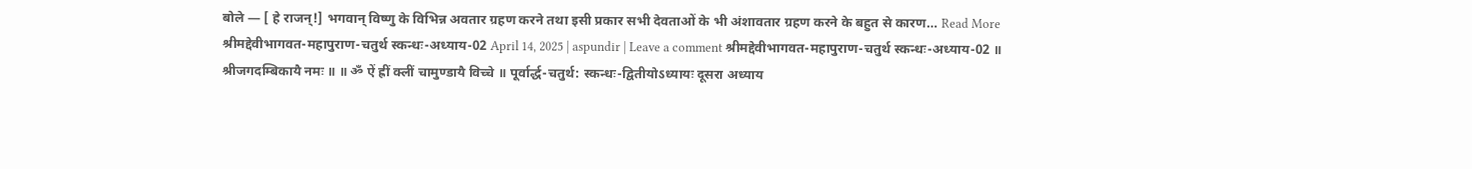बोले — [ हे राजन्!] भगवान् विष्णु के विभिन्न अवतार ग्रहण करने तथा इसी प्रकार सभी देवताओं के भी अंशावतार ग्रहण करने के बहुत से कारण… Read More
श्रीमद्देवीभागवत-महापुराण-चतुर्थ स्कन्धः-अध्याय-02 April 14, 2025 | aspundir | Leave a comment श्रीमद्देवीभागवत-महापुराण-चतुर्थ स्कन्धः-अध्याय-02 ॥ श्रीजगदम्बिकायै नमः ॥ ॥ ॐ ऐं ह्रीं क्लीं चामुण्डायै विच्चे ॥ पूर्वार्द्ध-चतुर्थ: स्कन्धः-द्वितीयोऽध्यायः दूसरा अध्याय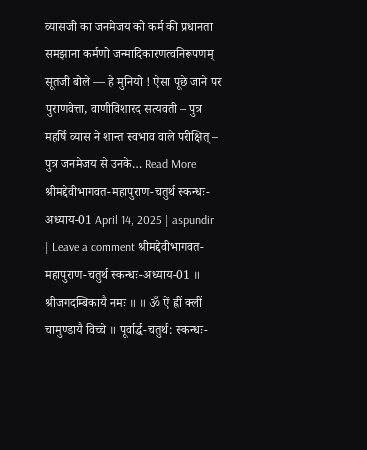व्यासजी का जनमेजय को कर्म की प्रधानता समझाना कर्मणो जन्मादिकारणत्वनिरूपणम् सूतजी बोले — हे मुनियो ! ऐसा पूछे जाने पर पुराणवेत्ता, वाणीविशारद सत्यवती – पुत्र महर्षि व्यास ने शान्त स्वभाव वाले परीक्षित् – पुत्र जनमेजय से उनके… Read More
श्रीमद्देवीभागवत-महापुराण-चतुर्थ स्कन्धः-अध्याय-01 April 14, 2025 | aspundir | Leave a comment श्रीमद्देवीभागवत-महापुराण-चतुर्थ स्कन्धः-अध्याय-01 ॥ श्रीजगदम्बिकायै नमः ॥ ॥ ॐ ऐं ह्रीं क्लीं चामुण्डायै विच्चे ॥ पूर्वार्द्ध-चतुर्थ: स्कन्धः-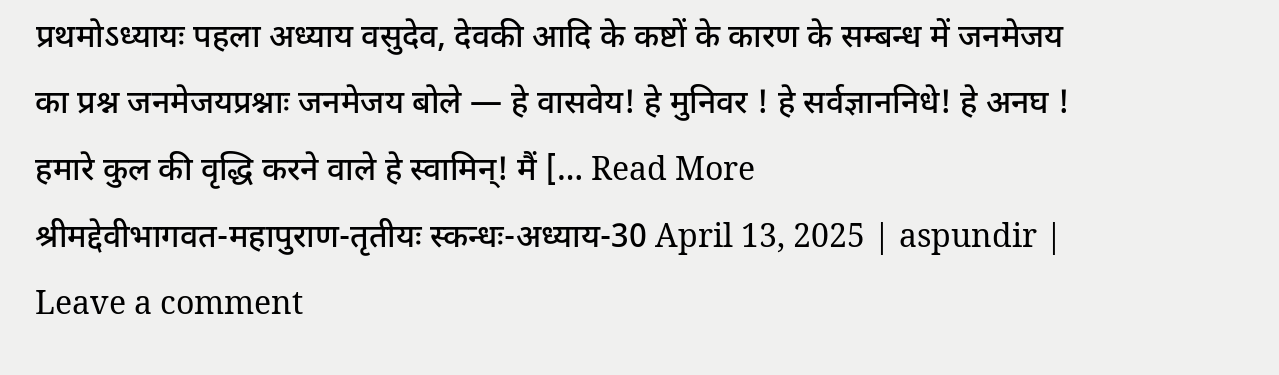प्रथमोऽध्यायः पहला अध्याय वसुदेव, देवकी आदि के कष्टों के कारण के सम्बन्ध में जनमेजय का प्रश्न जनमेजयप्रश्नाः जनमेजय बोले — हे वासवेय! हे मुनिवर ! हे सर्वज्ञाननिधे! हे अनघ ! हमारे कुल की वृद्धि करने वाले हे स्वामिन्! मैं [… Read More
श्रीमद्देवीभागवत-महापुराण-तृतीयः स्कन्धः-अध्याय-30 April 13, 2025 | aspundir | Leave a comment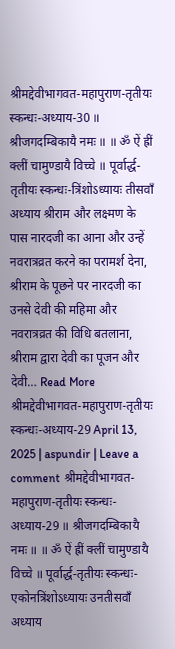श्रीमद्देवीभागवत-महापुराण-तृतीयः स्कन्धः-अध्याय-30 ॥ श्रीजगदम्बिकायै नमः ॥ ॥ ॐ ऐं ह्रीं क्लीं चामुण्डायै विच्चे ॥ पूर्वार्द्ध-तृतीयः स्कन्धः-त्रिंशोऽध्यायः तीसवाँ अध्याय श्रीराम और लक्ष्मण के पास नारदजी का आना और उन्हें नवरात्रव्रत करने का परामर्श देना, श्रीराम के पूछने पर नारदजी का उनसे देवी की महिमा और नवरात्रव्रत की विधि बतलाना, श्रीराम द्वारा देवी का पूजन और देवी… Read More
श्रीमद्देवीभागवत-महापुराण-तृतीयः स्कन्धः-अध्याय-29 April 13, 2025 | aspundir | Leave a comment श्रीमद्देवीभागवत-महापुराण-तृतीयः स्कन्धः-अध्याय-29 ॥ श्रीजगदम्बिकायै नमः ॥ ॥ ॐ ऐं ह्रीं क्लीं चामुण्डायै विच्चे ॥ पूर्वार्द्ध-तृतीयः स्कन्धः-एकोनत्रिंशोऽध्यायः उनतीसवाँ अध्याय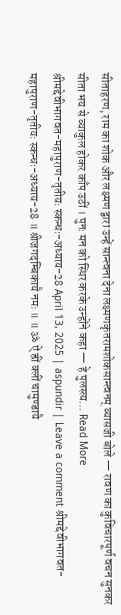सीताहरण, राम का शोक और लक्ष्मण द्वारा उन्हें सान्त्वना देना लक्ष्मणकृतरामशोकसान्त्वनम् व्यासजी बोले — रावण का कुविचारपूर्ण वचन सुनकर सीता भय से व्याकुल होकर काँप उठीं । पुनः मन को स्थिर करके उन्होंने कहा — हे पुलस्त्य… Read More
श्रीमद्देवीभागवत-महापुराण-तृतीयः स्कन्धः-अध्याय-28 April 13, 2025 | aspundir | Leave a comment श्रीमद्देवीभागवत-महापुराण-तृतीयः स्कन्धः-अध्याय-28 ॥ श्रीजगदम्बिकायै नमः ॥ ॥ ॐ ऐं ह्रीं क्लीं चामुण्डायै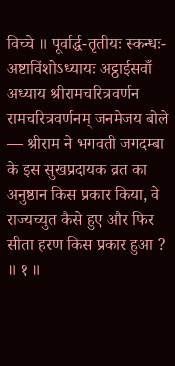विच्चे ॥ पूर्वार्द्ध-तृतीयः स्कन्धः-अष्टाविंशोऽध्यायः अट्ठाईसवाँ अध्याय श्रीरामचरित्रवर्णन रामचरित्रवर्णनम् जनमेजय बोले — श्रीराम ने भगवती जगदम्बा के इस सुखप्रदायक व्रत का अनुष्ठान किस प्रकार किया, वे राज्यच्युत कैसे हुए और फिर सीता हरण किस प्रकार हुआ ? ॥ १ ॥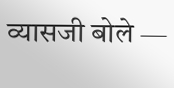व्यासजी बोले —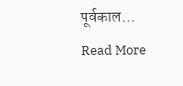पूर्वकाल… Read More